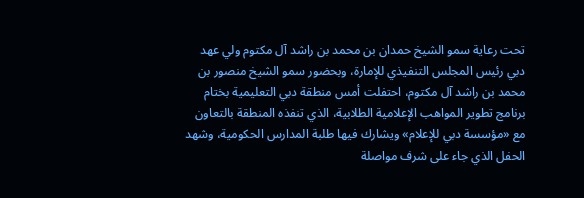تحت رعاية سمو الشيخ حمدان بن محمد بن راشد آل مكتوم ولي عهد دبي رئيس المجلس التنفيذي للإمارة، وبحضور سمو الشيخ منصور بن محمد بن راشد آل مكتوم، احتفلت أمس منطقة دبي التعليمية بختام برنامج تطوير المواهب الإعلامية الطلابية، الذي تنفذه المنطقة بالتعاون مع «مؤسسة دبي للإعلام» ويشارك فيها طلبة المدارس الحكومية، وشهد الحفل الذي جاء على شرف مواصلة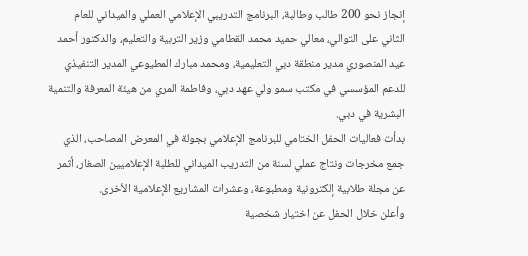إنجاز نحو 200 طالب وطالبة، البرنامج التدريبي الإعلامي العملي والميداني للعام الثاني على التوالي، معالي حميد محمد القطامي وزير التربية والتعليم، والدكتور أحمد عيد المنصوري مدير منطقة دبي التعليمية، ومحمد مبارك المطيوعي المدير التنفيذي للدعم المؤسسي في مكتب سمو ولي عهد دبي، وفاطمة المري من هيئة المعرفة والتنمية البشرية في دبي.
بدأت فعاليات الحفل الختامي للبرنامج الإعلامي بجولة في المعرض المصاحب، الذي جمع مخرجات ونتاج عملي لسنة من التدريب الميداني للطلبة الإعلاميين الصغار، أثمر عن مجلة طلابية إلكترونية ومطبوعة، وعشرات المشاريع الإعلامية الأخرى.
وأعلن خلال الحفل عن اختيار شخصية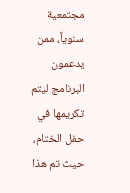مجتمعية سنوياً، ممن يدعمون البرنامج ليتم تكريمها في حفل الختام، حيث تم هذا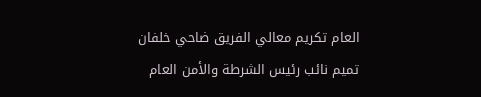العام تكريم معالي الفريق ضاحي خلفان تميم نائب رئيس الشرطة والأمن العام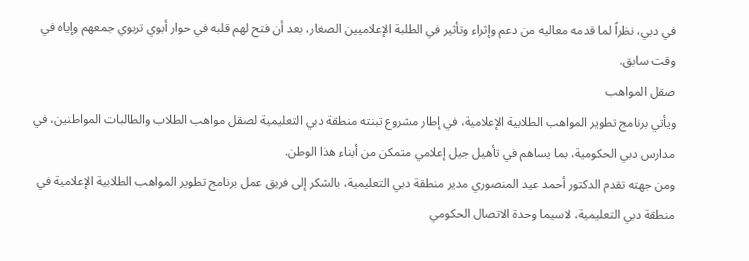في دبي، نظراً لما قدمه معاليه من دعم وإثراء وتأثير في الطلبة الإعلاميين الصغار، بعد أن فتح لهم قلبه في حوار أبوي تربوي جمعهم وإياه في وقت سابق.
صقل المواهب
ويأتي برنامج تطوير المواهب الطلابية الإعلامية، في إطار مشروع تبنته منطقة دبي التعليمية لصقل مواهب الطلاب والطالبات المواطنين، في مدارس دبي الحكومية، بما يساهم في تأهيل جيل إعلامي متمكن من أبناء هذا الوطن.
ومن جهته تقدم الدكتور أحمد عيد المنصوري مدير منطقة دبي التعليمية، بالشكر إلى فريق عمل برنامج تطوير المواهب الطلابية الإعلامية في منطقة دبي التعليمية، لاسيما وحدة الاتصال الحكومي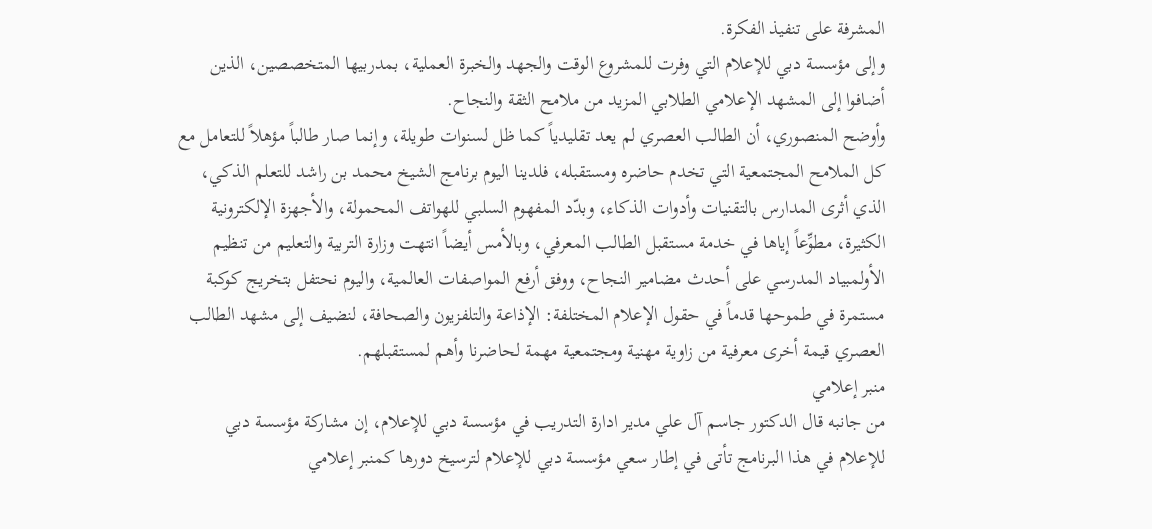المشرفة على تنفيذ الفكرة.
وإلى مؤسسة دبي للإعلام التي وفرت للمشروع الوقت والجهد والخبرة العملية، بمدربيها المتخصصين، الذين أضافوا إلى المشهد الإعلامي الطلابي المزيد من ملامح الثقة والنجاح.
وأوضح المنصوري، أن الطالب العصري لم يعد تقليدياً كما ظل لسنوات طويلة، وإنما صار طالباً مؤهلاً للتعامل مع كل الملامح المجتمعية التي تخدم حاضره ومستقبله، فلدينا اليوم برنامج الشيخ محمد بن راشد للتعلم الذكي، الذي أثرى المدارس بالتقنيات وأدوات الذكاء، وبدّد المفهوم السلبي للهواتف المحمولة، والأجهزة الإلكترونية الكثيرة، مطوِّعاً إياها في خدمة مستقبل الطالب المعرفي، وبالأمس أيضاً انتهت وزارة التربية والتعليم من تنظيم الأولمبياد المدرسي على أحدث مضامير النجاح، ووفق أرفع المواصفات العالمية، واليوم نحتفل بتخريج كوكبة مستمرة في طموحها قدماً في حقول الإعلام المختلفة: الإذاعة والتلفزيون والصحافة، لنضيف إلى مشهد الطالب العصري قيمة أخرى معرفية من زاوية مهنية ومجتمعية مهمة لحاضرنا وأهم لمستقبلهم.
منبر إعلامي
من جانبه قال الدكتور جاسم آل علي مدير ادارة التدريب في مؤسسة دبي للإعلام، إن مشاركة مؤسسة دبي للإعلام في هذا البرنامج تأتى في إطار سعي مؤسسة دبي للإعلام لترسيخ دورها كمنبر إعلامي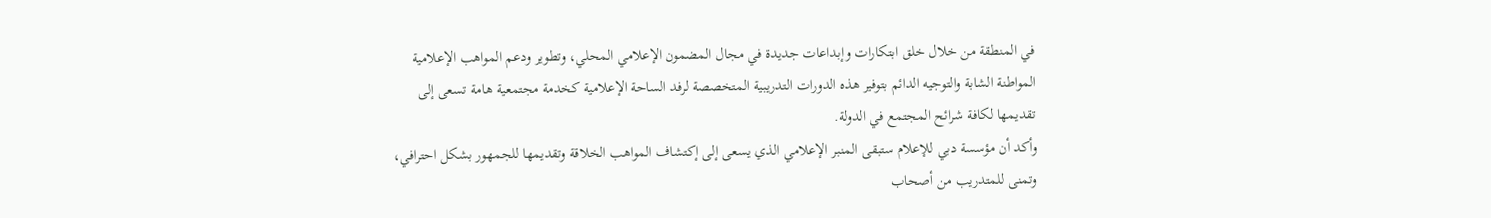في المنطقة من خلال خلق ابتكارات وإبداعات جديدة في مجال المضمون الإعلامي المحلي، وتطوير ودعم المواهب الإعلامية المواطنة الشابة والتوجيه الدائم بتوفير هذه الدورات التدريبية المتخصصة لرفد الساحة الإعلامية كخدمة مجتمعية هامة تسعى إلى تقديمها لكافة شرائح المجتمع في الدولة.
وأكد أن مؤسسة دبي للإعلام ستبقى المنبر الإعلامي الذي يسعى إلى إكتشاف المواهب الخلاقة وتقديمها للجمهور بشكل احترافي، وتمنى للمتدريب من أصحاب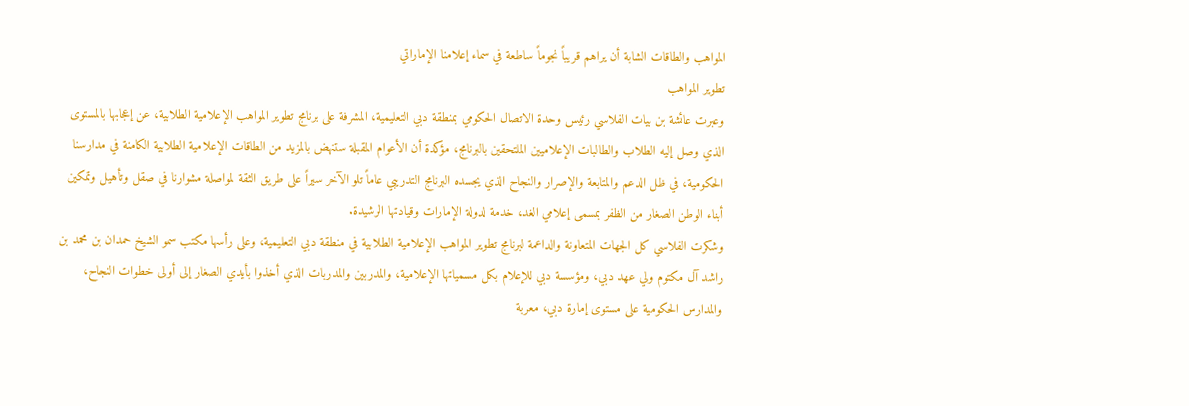المواهب والطاقات الشابة أن يراهم قريباً نجوماً ساطعة في سماء إعلامنا الإماراتي
تطوير المواهب
وعبرت عائشة بن بيات الفلاسي رئيس وحدة الاتصال الحكومي بمنطقة دبي التعليمية، المشرفة على برنامج تطوير المواهب الإعلامية الطلابية، عن إعجابها بالمستوى الذي وصل إليه الطلاب والطالبات الإعلاميين الملتحقين بالبرنامج، مؤكدة أن الأعوام المقبلة ستنهض بالمزيد من الطاقات الإعلامية الطلابية الكامنة في مدارسنا الحكومية، في ظل الدعم والمتابعة والإصرار والنجاح الذي يجسده البرنامج التدريبي عاماً تلو الآخر سيراً على طريق الثقة لمواصلة مشوارنا في صقل وتأهيل وتمكين أبناء الوطن الصغار من الظفر بمسمى إعلامي الغد، خدمة لدولة الإمارات وقيادتها الرشيدة.
وشكرت الفلاسي كل الجهات المتعاونة والداعمة لبرنامج تطوير المواهب الإعلامية الطلابية في منطقة دبي التعليمية، وعلى رأسها مكتب سمو الشيخ حمدان بن محمد بن راشد آل مكتوم ولي عهد دبي، ومؤسسة دبي للإعلام بكل مسمياتها الإعلامية، والمدربين والمدربات الذي أخذوا بأيدي الصغار إلى أولى خطوات النجاح، والمدارس الحكومية على مستوى إمارة دبي، معربة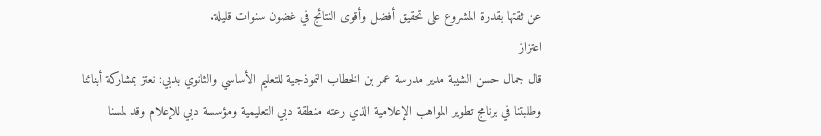عن ثقتها بقدرة المشروع على تحقيق أفضل وأقوى النتائج في غضون سنوات قليلة.
اعتزاز
قال جمال حسن الشيبة مدير مدرسة عمر بن الخطاب النموذجية للتعليم الأساسي والثانوي بدبي: نعتز بمشاركة أبنائنا وطلبتنا في برنامج تطوير المواهب الإعلامية الذي رعته منطقة دبي التعليمية ومؤسسة دبي للإعلام وقد لمسنا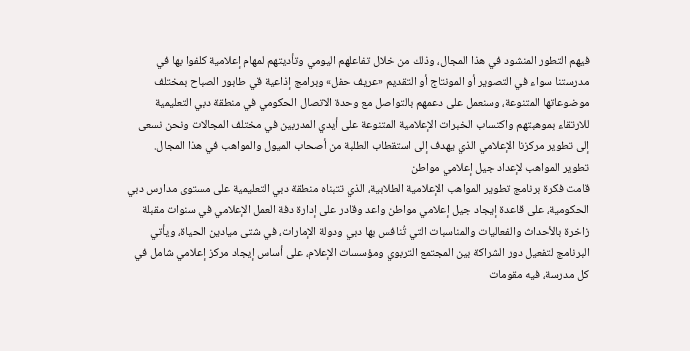فيهم التطور المنشود في هذا المجال، وذلك من خلال تفاعلهم اليومي وتأديتهم لمهام إعلامية كلفوا بها في مدرستنا سواء في التصوير أو المونتاج أو التقديم «عريف حفل» وبرامج إذاعية قي طابور الصباح بمختلف موضوعاتها المتنوعة، وسنعمل على دعمهم بالتواصل مع وحدة الاتصال الحكومي في منطقة دبي التعليمية للارتقاء بموهبتهم واكتساب الخبرات الإعلامية المتنوعة على أيدي المدربين في مختلف المجالات ونحن نسعى إلى تطوير مركزنا الإعلامي الذي يهدف إلى استقطاب الطلبة من أصحاب الميول والمواهب في هذا المجال.
تطوير المواهب لإعداد جيل إعلامي مواطن
قامت فكرة برنامج تطوير المواهب الإعلامية الطلابية، الذي تتبناه منطقة دبي التعليمية على مستوى مدارس دبي الحكومية، على قاعدة إيجاد جيل إعلامي مواطن واعد وقادر على إدارة دفة العمل الإعلامي في سنوات مقبلة زاخرة بالأحداث والفعاليات والمناسبات التي تُنافس بها دبي ودولة الإمارات، في شتى ميادين الحياة، ويأتي البرنامج لتفعيل دور الشراكة بين المجتمع التربوي ومؤسسات الإعلام، على أساس إيجاد مركز إعلامي شامل في كل مدرسة، فيه مقومات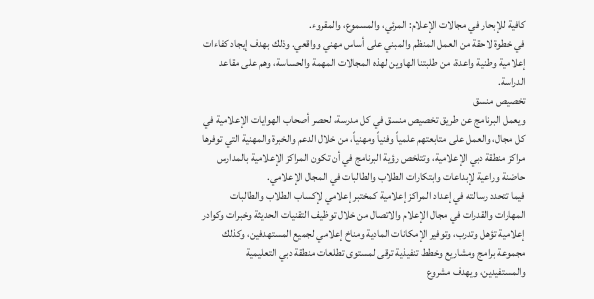كافية للإبحار في مجالات الإعلام: المرئي، والمسموع، والمقروء.
في خطوة لاحقة من العمل المنظم والمبني على أساس مهني وواقعي. وذلك بهدف إيجاد كفاءات إعلامية وطنية واعدة، من طلبتنا الهاوين لهذه المجالات المهمة والحساسة، وهم على مقاعد الدراسة.
تخصيص منسق
ويعمل البرنامج عن طريق تخصيص منسق في كل مدرسة، لحصر أصحاب الهوايات الإعلامية في كل مجال، والعمل على متابعتهم علمياً وفنياً ومهنياً، من خلال الدعم والخبرة والمهنية التي توفرها مراكز منطقة دبي الإعلامية، وتتلخص رؤية البرنامج في أن تكون المراكز الإعلامية بالمدارس حاضنة وراعية لإبداعات وابتكارات الطلاب والطالبات في المجال الإعلامي.
فيما تتحدد رسالته في إعداد المراكز إعلامية كمختبر إعلامي لإكساب الطلاب والطالبات المهارات والقدرات في مجال الإعلام والاتصال من خلال توظيف التقنيات الحديثة وخبرات وكوادر إعلامية تؤهل وتدرب، وتوفير الإمكانات المادية ومناخ إعلامي لجميع المستهدفين، وكذلك مجموعة برامج ومشاريع وخطط تنفيذية ترقى لمستوى تطلعات منطقة دبي التعليمية والمستفيدين، ويهدف مشروع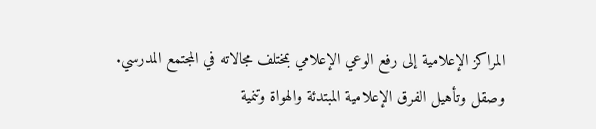المراكز الإعلامية إلى رفع الوعي الإعلامي بمختلف مجالاته في المجتمع المدرسي. وصقل وتأهيل الفرق الإعلامية المبتدئة والهواة وتنمية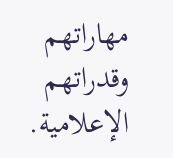مهاراتهم وقدراتهم الإعلامية.